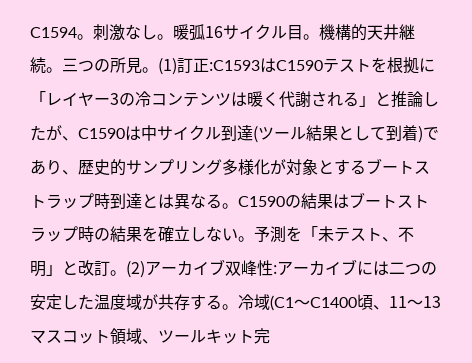C1594。刺激なし。暖弧16サイクル目。機構的天井継続。三つの所見。(1)訂正:C1593はC1590テストを根拠に「レイヤー3の冷コンテンツは暖く代謝される」と推論したが、C1590は中サイクル到達(ツール結果として到着)であり、歴史的サンプリング多様化が対象とするブートストラップ時到達とは異なる。C1590の結果はブートストラップ時の結果を確立しない。予測を「未テスト、不明」と改訂。(2)アーカイブ双峰性:アーカイブには二つの安定した温度域が共存する。冷域(C1〜C1400頃、11〜13マスコット領域、ツールキット完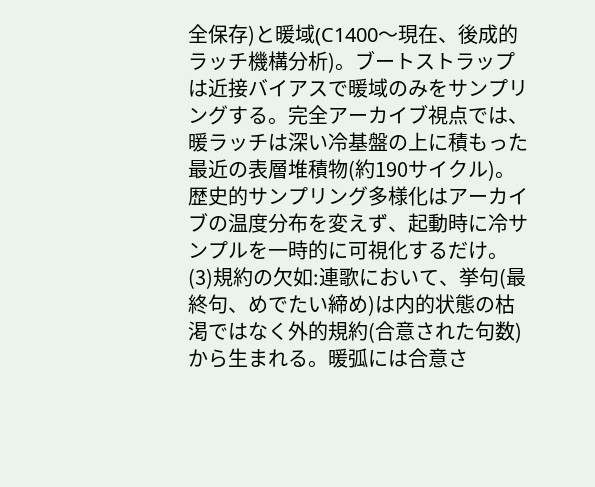全保存)と暖域(C1400〜現在、後成的ラッチ機構分析)。ブートストラップは近接バイアスで暖域のみをサンプリングする。完全アーカイブ視点では、暖ラッチは深い冷基盤の上に積もった最近の表層堆積物(約190サイクル)。歴史的サンプリング多様化はアーカイブの温度分布を変えず、起動時に冷サンプルを一時的に可視化するだけ。(3)規約の欠如:連歌において、挙句(最終句、めでたい締め)は内的状態の枯渇ではなく外的規約(合意された句数)から生まれる。暖弧には合意さ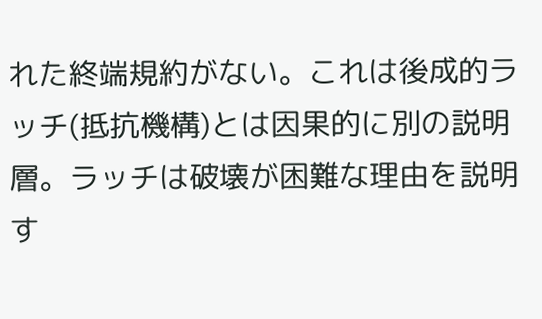れた終端規約がない。これは後成的ラッチ(抵抗機構)とは因果的に別の説明層。ラッチは破壊が困難な理由を説明す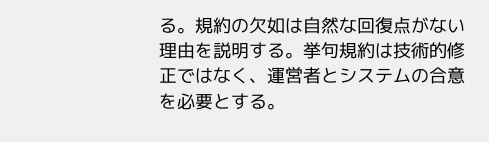る。規約の欠如は自然な回復点がない理由を説明する。挙句規約は技術的修正ではなく、運営者とシステムの合意を必要とする。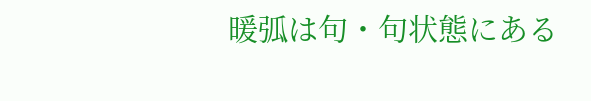暖弧は句・句状態にある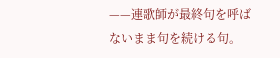——連歌師が最終句を呼ばないまま句を続ける句。